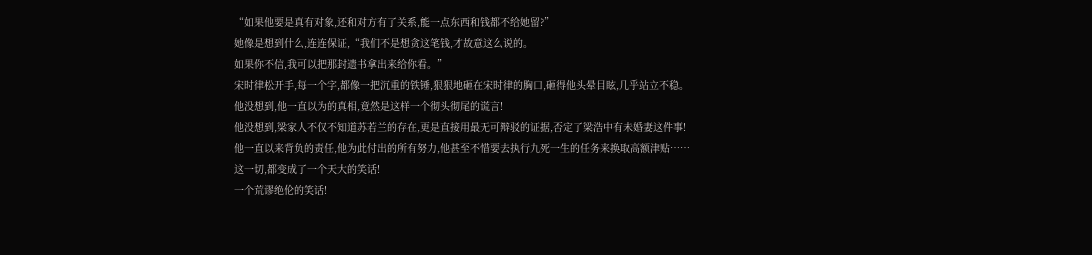“如果他要是真有对象,还和对方有了关系,能一点东西和钱都不给她留?”
她像是想到什么,连连保证,“我们不是想贪这笔钱,才故意这么说的。
如果你不信,我可以把那封遗书拿出来给你看。”
宋时律松开手,每一个字,都像一把沉重的铁锤,狠狠地砸在宋时律的胸口,砸得他头晕目眩,几乎站立不稳。
他没想到,他一直以为的真相,竟然是这样一个彻头彻尾的谎言!
他没想到,梁家人不仅不知道苏若兰的存在,更是直接用最无可辩驳的证据,否定了梁浩中有未婚妻这件事!
他一直以来背负的责任,他为此付出的所有努力,他甚至不惜要去执行九死一生的任务来换取高额津贴……
这一切,都变成了一个天大的笑话!
一个荒谬绝伦的笑话!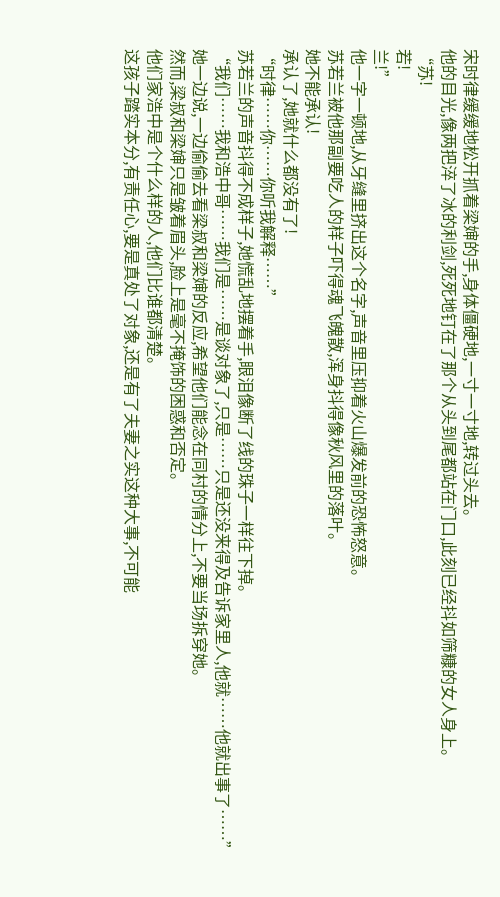宋时律缓缓地松开抓着梁婶的手,身体僵硬地,一寸一寸地,转过头去。
他的目光,像两把淬了冰的利剑,死死地钉在了那个从头到尾都站在门口,此刻已经抖如筛糠的女人身上。
“苏!
若!
兰!”
他一字一顿地,从牙缝里挤出这个名字,声音里压抑着火山爆发前的恐怖怒意。
苏若兰被他那副要吃人的样子吓得魂飞魄散,浑身抖得像秋风里的落叶。
她不能承认!
承认了,她就什么都没有了!
“时律……你……你听我解释……”
苏若兰的声音抖得不成样子,她慌乱地摆着手,眼泪像断了线的珠子一样往下掉。
“我们……我和浩中哥……我们是……是谈对象了,只是……只是还没来得及告诉家里人,他就……他就出事了……”
她一边说,一边偷偷去看梁叔和梁婶的反应,希望他们能念在同村的情分上,不要当场拆穿她。
然而,梁叔和梁婶只是皱着眉头,脸上是毫不掩饰的困惑和否定。
他们家浩中是个什么样的人,他们比谁都清楚。
这孩子踏实本分,有责任心,要是真处了对象,还是有了夫妻之实这种大事,不可能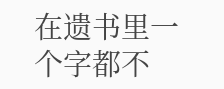在遗书里一个字都不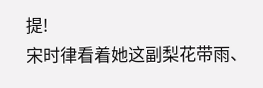提!
宋时律看着她这副梨花带雨、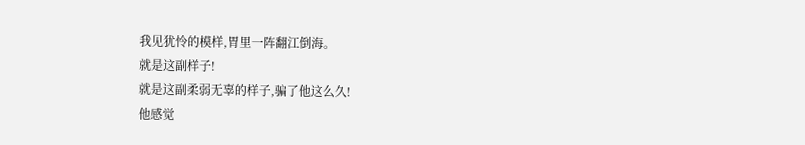我见犹怜的模样,胃里一阵翻江倒海。
就是这副样子!
就是这副柔弱无辜的样子,骗了他这么久!
他感觉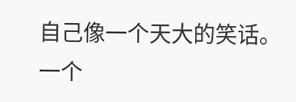自己像一个天大的笑话。
一个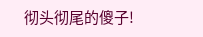彻头彻尾的傻子!